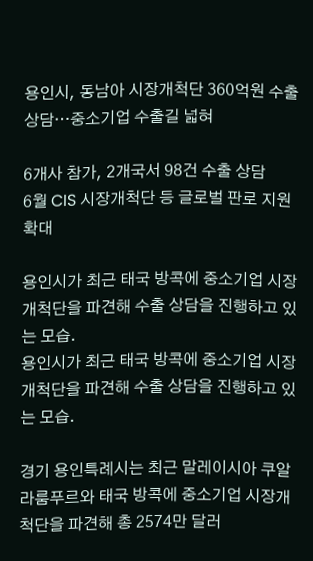용인시, 동남아 시장개척단 360억원 수출 상담…중소기업 수출길 넓혀

6개사 참가, 2개국서 98건 수출 상담
6월 CIS 시장개척단 등 글로벌 판로 지원 확대

용인시가 최근 태국 방콕에 중소기업 시장개척단을 파견해 수출 상담을 진행하고 있는 모습.
용인시가 최근 태국 방콕에 중소기업 시장개척단을 파견해 수출 상담을 진행하고 있는 모습.

경기 용인특례시는 최근 말레이시아 쿠알라룸푸르와 태국 방콕에 중소기업 시장개척단을 파견해 총 2574만 달러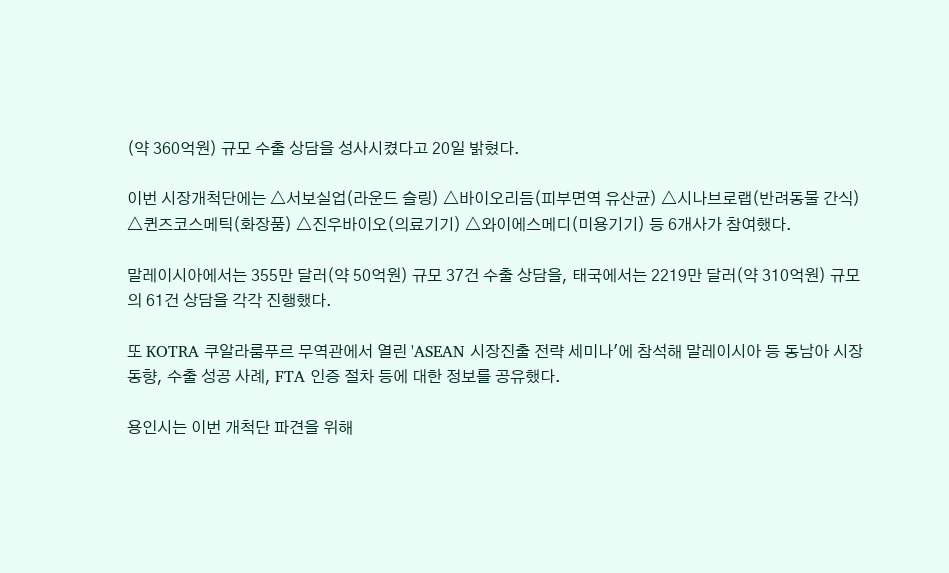(약 360억원) 규모 수출 상담을 성사시켰다고 20일 밝혔다.

이번 시장개척단에는 △서보실업(라운드 슬링) △바이오리듬(피부면역 유산균) △시나브로랩(반려동물 간식) △퀸즈코스메틱(화장품) △진우바이오(의료기기) △와이에스메디(미용기기) 등 6개사가 참여했다.

말레이시아에서는 355만 달러(약 50억원) 규모 37건 수출 상담을, 태국에서는 2219만 달러(약 310억원) 규모의 61건 상담을 각각 진행했다.

또 KOTRA 쿠알라룸푸르 무역관에서 열린 'ASEAN 시장진출 전략 세미나'에 참석해 말레이시아 등 동남아 시장 동향, 수출 성공 사례, FTA 인증 절차 등에 대한 정보를 공유했다.

용인시는 이번 개척단 파견을 위해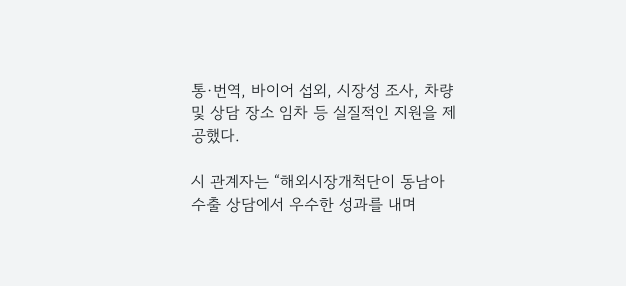통·번역, 바이어 섭외, 시장성 조사, 차량 및 상담 장소 임차 등 실질적인 지원을 제공했다.

시 관계자는 “해외시장개척단이 동남아 수출 상담에서 우수한 성과를 내며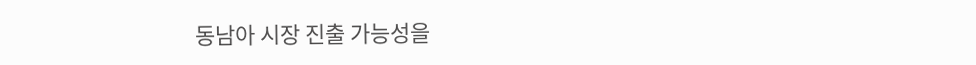동남아 시장 진출 가능성을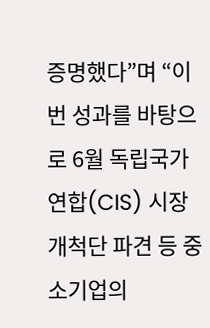증명했다”며 “이번 성과를 바탕으로 6월 독립국가연합(CIS) 시장개척단 파견 등 중소기업의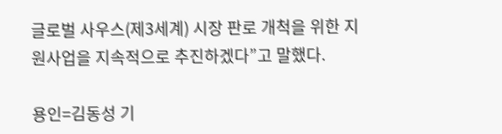글로벌 사우스(제3세계) 시장 판로 개척을 위한 지원사업을 지속적으로 추진하겠다”고 말했다.

용인=김동성 기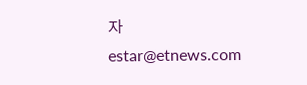자 estar@etnews.com